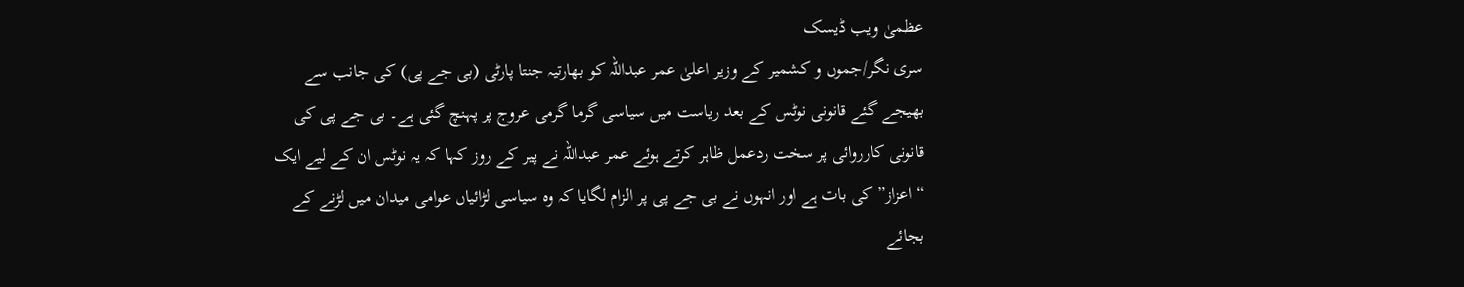عظمیٰ ویب ڈیسک
سری نگر/جموں و کشمیر کے وزیر اعلیٰ عمر عبداللہ کو بھارتیہ جنتا پارٹی (بی جے پی) کی جانب سے بھیجے گئے قانونی نوٹس کے بعد ریاست میں سیاسی گرما گرمی عروج پر پہنچ گئی ہے۔ بی جے پی کی قانونی کارروائی پر سخت ردعمل ظاہر کرتے ہوئے عمر عبداللہ نے پیر کے روز کہا کہ یہ نوٹس ان کے لیے ایک “اعزاز” کی بات ہے اور انہوں نے بی جے پی پر الزام لگایا کہ وہ سیاسی لڑائیاں عوامی میدان میں لڑنے کے بجائے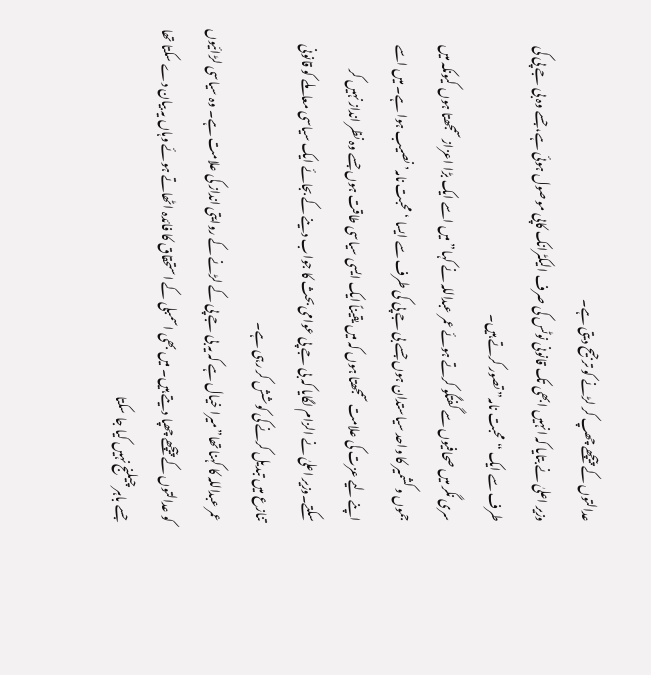عدالتوں کے پیچھے چھپ کر لڑنے کو ترجیح دیتی ہے۔
وزیر اعلیٰ نے بتایا کہ انہیں ابھی تک قانونی نوٹس کی صرف الیکٹرانک کاپی موصول ہوئی ہے، جسے وہ بی جے پی کی طرف سے ایک “محبت نامہ” تصور کرتے ہیں۔
سری نگر میں صحافیوں سے گفتگو کرتے ہوئے عمر عبداللہ نے کہا”میں اسے ایک بڑا اعزاز سمجھتا ہوں کیونکہ میں جموں و کشمیر کا واحد سیاستدان ہوں جسے بی جے پی کی طرف سے ایسا ‘محبت نامہ’ نصیب ہوا ہے۔ میں اسے اپنے لیے عزت کی علامت سمجھتا ہوں کہ میں یقیناً ایک ایسی سیاسی طاقت ہوں جسے وہ نظر انداز نہیں کر سکتے۔وزیر اعلیٰ نے الزام لگایا کہ بی جے پی عوامی بحث کا جواب دینے کے بجائے ایک سیاسی معاملے کو قانونی تنازع میں تبدیل کرنے کی کوشش کر رہی ہے۔
عمر عبداللہ کا کہنا تھا”میرا خیال ہے کہ یہ بی جے پی کے لڑنے کے روایتی انداز کی علامت ہے۔ وہ سیاسی لڑائیوں کو عدالتوں کے پیچھے چھپا دیتے ہیں۔ میں بھی اسمبلی کے استحقاق کا فائدہ اٹھاتے ہوئے وہاں یہ بیان دے سکتا تھا جسے باہر چیلنج نہیں کیا جا سکتا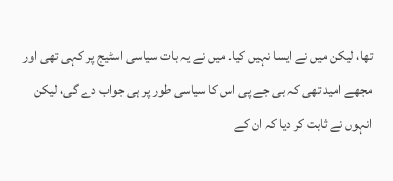تھا، لیکن میں نے ایسا نہیں کیا۔ میں نے یہ بات سیاسی اسٹیج پر کہی تھی اور مجھے امید تھی کہ بی جے پی اس کا سیاسی طور پر ہی جواب دے گی، لیکن انہوں نے ثابت کر دیا کہ ان کے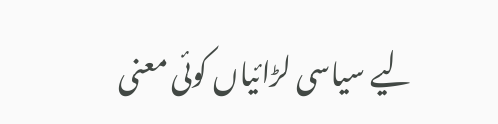لیے سیاسی لڑائیاں کوئی معنی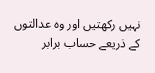نہیں رکھتیں اور وہ عدالتوں کے ذریعے حساب برابر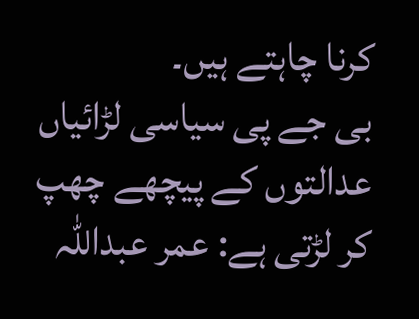کرنا چاہتے ہیں۔
بی جے پی سیاسی لڑائیاں عدالتوں کے پیچھے چھپ کر لڑتی ہے: عمر عبداللہ